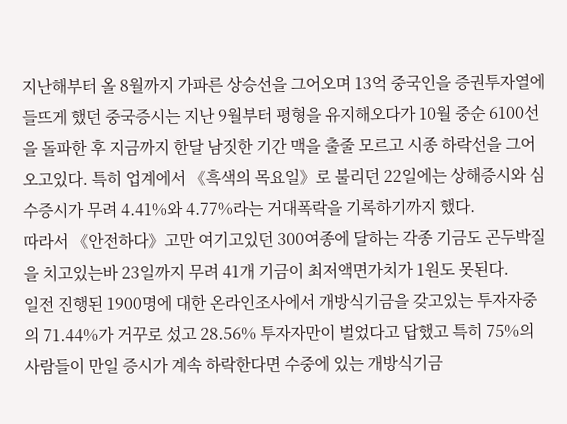지난해부터 올 8월까지 가파른 상승선을 그어오며 13억 중국인을 증권투자열에 들뜨게 했던 중국증시는 지난 9월부터 평형을 유지해오다가 10월 중순 6100선을 돌파한 후 지금까지 한달 남짓한 기간 맥을 출줄 모르고 시종 하락선을 그어오고있다. 특히 업계에서 《흑색의 목요일》로 불리던 22일에는 상해증시와 심수증시가 무려 4.41%와 4.77%라는 거대폭락을 기록하기까지 했다.
따라서 《안전하다》고만 여기고있던 300여종에 달하는 각종 기금도 곤두박질을 치고있는바 23일까지 무려 41개 기금이 최저액면가치가 1원도 못된다.
일전 진행된 1900명에 대한 온라인조사에서 개방식기금을 갖고있는 투자자중의 71.44%가 거꾸로 섰고 28.56% 투자자만이 벌었다고 답했고 특히 75%의 사람들이 만일 증시가 계속 하락한다면 수중에 있는 개방식기금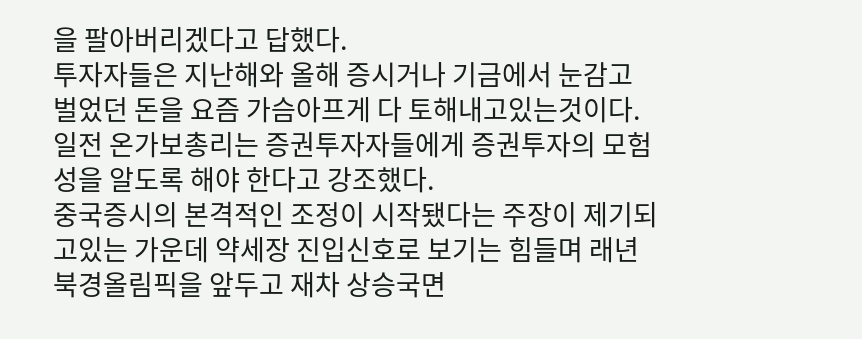을 팔아버리겠다고 답했다.
투자자들은 지난해와 올해 증시거나 기금에서 눈감고 벌었던 돈을 요즘 가슴아프게 다 토해내고있는것이다.
일전 온가보총리는 증권투자자들에게 증권투자의 모험성을 알도록 해야 한다고 강조했다.
중국증시의 본격적인 조정이 시작됐다는 주장이 제기되고있는 가운데 약세장 진입신호로 보기는 힘들며 래년 북경올림픽을 앞두고 재차 상승국면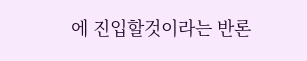에 진입할것이라는 반론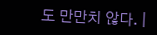도 만만치 않다. |